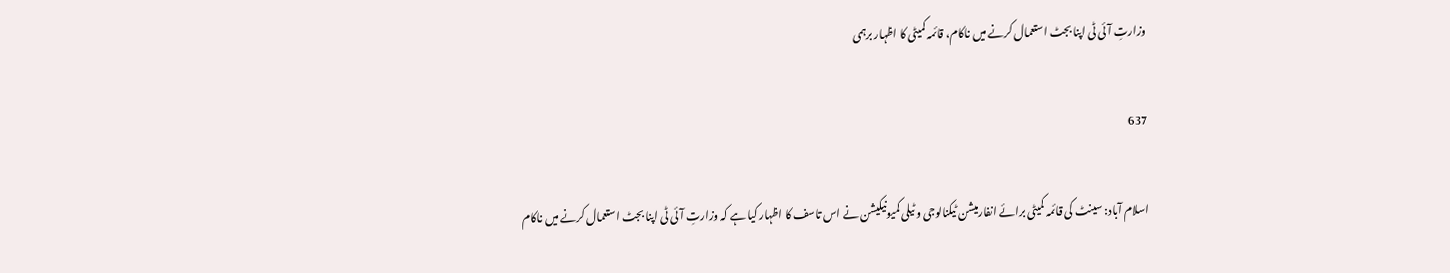وزارتِ آئی ٹی اپنا بجٹ استعمال کرنے میں ناکام، قائمہ کمیٹی کا اظہار برہمی

637

اسلام آباد: سینٹ کی قائمہ کمیٹی برائے انفارمیشن ٹیکنالوجی و ٹیلی کمیونیکیشن نے اس تاسف کا اظہار کیا ہے کہ وزارتِ آئی ٹی اپنا بجٹ استعمال کرنے میں ناکام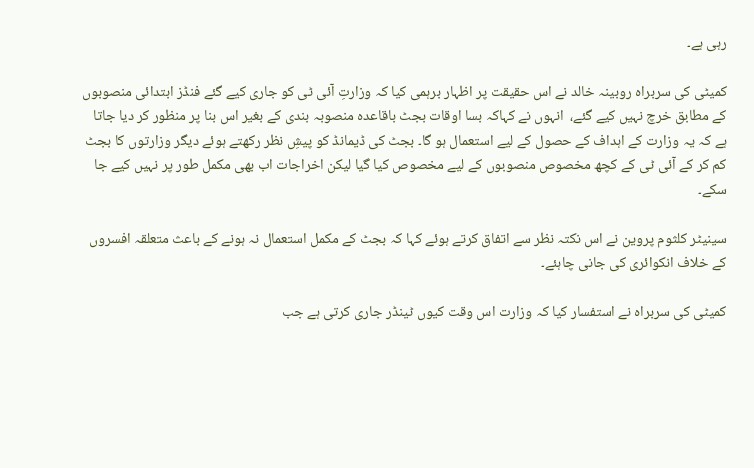رہی ہے۔

کمیٹی کی سربراہ روبینہ خالد نے اس حقیقت پر اظہار برہمی کیا کہ وزارتِ آئی ٹی کو جاری کیے گئے فنڈز ابتدائی منصوبوں کے مطابق خرچ نہیں کیے گئے،  انہوں نے کہاکہ بسا اوقات بجٹ باقاعدہ منصوبہ بندی کے بغیر اس بنا پر منظور کر دیا جاتا ہے کہ یہ وزارت کے اہداف کے حصول کے لیے استعمال ہو گا۔ بجٹ کی ڈیمانڈ کو پیشِ نظر رکھتے ہوئے دیگر وزارتوں کا بجٹ کم کر کے آئی ٹی کے کچھ مخصوص منصوبوں کے لیے مخصوص کیا گیا لیکن اخراجات اب بھی مکمل طور پر نہیں کیے جا سکے۔

سینیٹر کلثوم پروین نے اس نکتہ نظر سے اتفاق کرتے ہوئے کہا کہ بجٹ کے مکمل استعمال نہ ہونے کے باعث متعلقہ افسروں کے خلاف انکوائری کی جانی چاہئے۔

کمیٹی کی سربراہ نے استفسار کیا کہ وزارت اس وقت کیوں ٹینڈر جاری کرتی ہے جب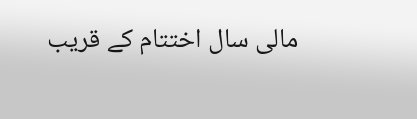مالی سال اختتام کے قریب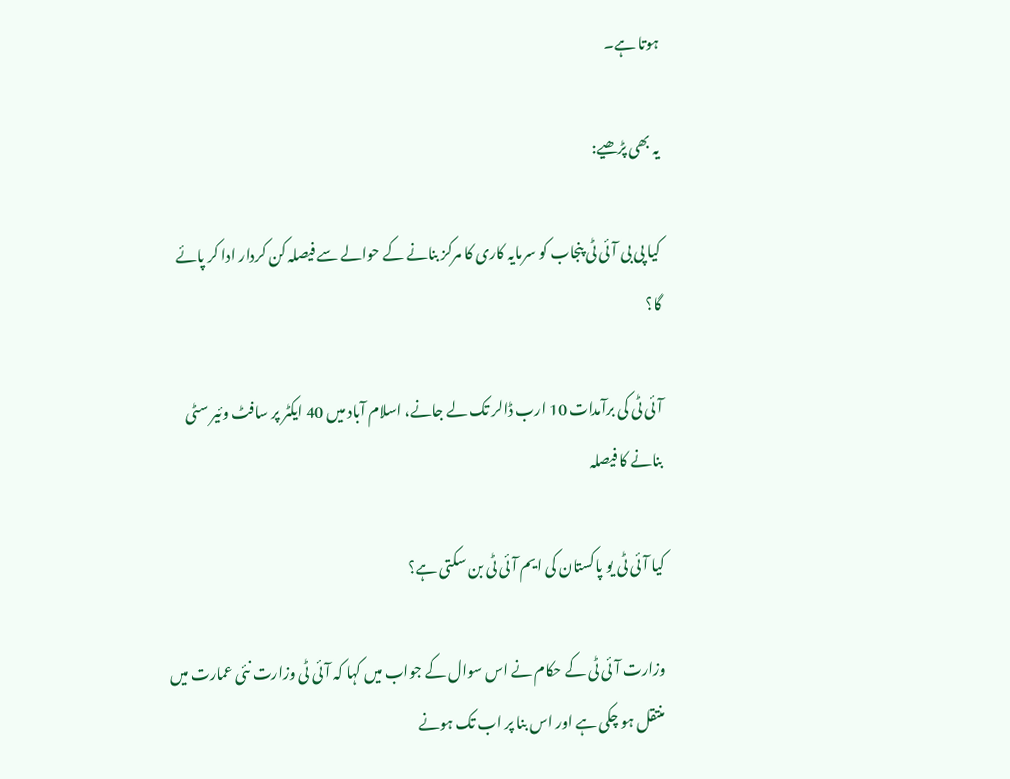ہوتا ہے۔

یہ بھی پڑھیے:

کیا پی بی آئی ٹی پنجاب کو سرمایہ کاری کا مرکز بنانے کے حوالے سے فیصلہ کن کردار ادا کر پائے گا؟

آئی ٹی کی برآمدات 10 ارب ڈالر تک لے جانے، اسلام آباد میں 40 ایکٹر پر سافٹ وئیر سٹی بنانے کا فیصلہ

کیا آئی ٹی یو پاکستان کی ایم آئی ٹی بن سکتی ہے؟

وزارت آئی ٹی کے حکام نے اس سوال کے جواب میں کہا کہ آئی ٹی وزارت نئی عمارت میں منتقل ہو چکی ہے اور اس بنا پر اب تک ہونے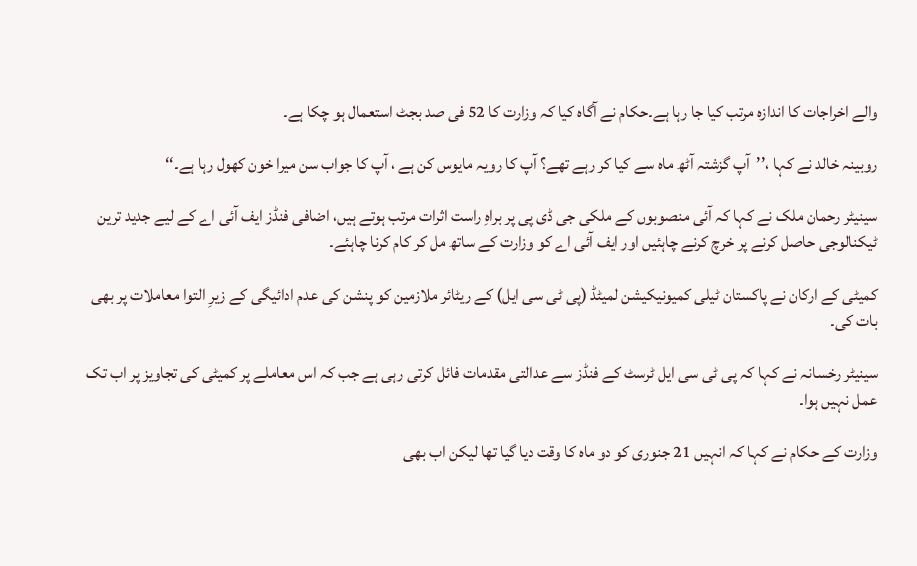والے اخراجات کا اندازہ مرتب کیا جا رہا ہے۔حکام نے آگاہ کیا کہ وزارت کا 52 فی صد بجٹ استعمال ہو چکا ہے۔

روبینہ خالد نے کہا ،’’آپ گزشتہ آٹھ ماہ سے کیا کر رہے تھے؟ آپ کا رویہ مایوس کن ہے ، آپ کا جواب سن میرا خون کھول رہا ہے۔‘‘

سینیٹر رحمان ملک نے کہا کہ آئی منصوبوں کے ملکی جی ڈی پی پر براہِ راست اثرات مرتب ہوتے ہیں، اضافی فنڈز ایف آئی اے کے لیے جدید ترین ٹیکنالوجی حاصل کرنے پر خرچ کرنے چاہئیں اور ایف آئی اے کو وزارت کے ساتھ مل کر کام کرنا چاہئے۔

کمیٹی کے ارکان نے پاکستان ٹیلی کمیونیکیشن لمیٹڈ (پی ٹی سی ایل) کے ریٹائر ملازمین کو پنشن کی عدم ادائیگی کے زیرِ التوا معاملات پر بھی بات کی۔

سینیٹر رخسانہ نے کہا کہ پی ٹی سی ایل ٹرسٹ کے فنڈز سے عدالتی مقدمات فائل کرتی رہی ہے جب کہ اس معاملے پر کمیٹی کی تجاویز پر اب تک عمل نہیں ہوا۔

وزارت کے حکام نے کہا کہ انہیں 21 جنوری کو دو ماہ کا وقت دیا گیا تھا لیکن اب بھی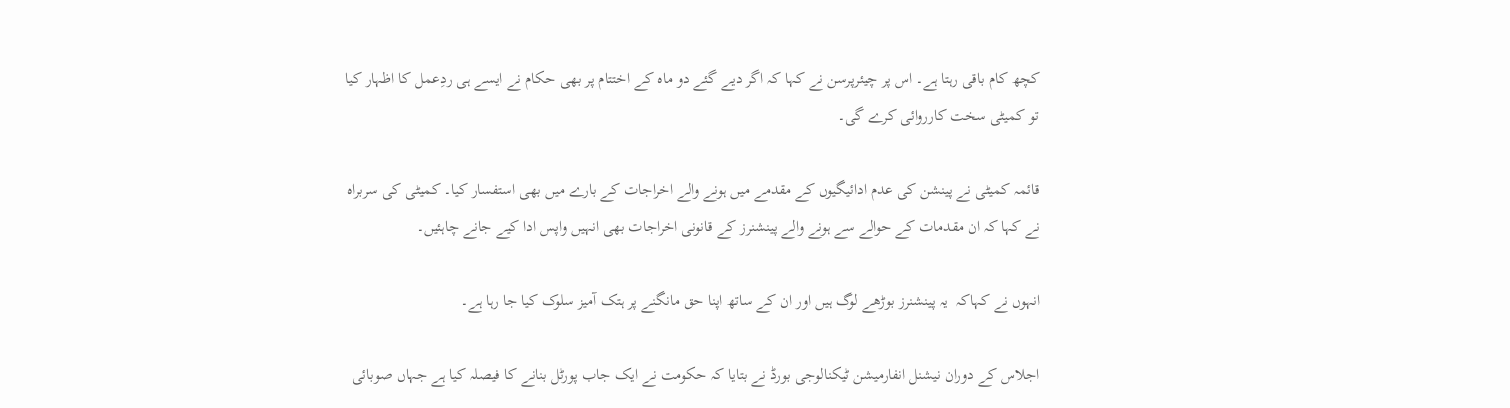کچھ کام باقی رہتا ہے۔ اس پر چیئرپرسن نے کہا کہ اگر دیے گئے دو ماہ کے اختتام پر بھی حکام نے ایسے ہی ردِعمل کا اظہار کیا تو کمیٹی سخت کارروائی کرے گی۔

قائمہ کمیٹی نے پینشن کی عدم ادائیگیوں کے مقدمے میں ہونے والے اخراجات کے بارے میں بھی استفسار کیا۔ کمیٹی کی سربراہ نے کہا کہ ان مقدمات کے حوالے سے ہونے والے پینشنرز کے قانونی اخراجات بھی انہیں واپس ادا کیے جانے چاہئیں۔

انہوں نے کہاکہ  یہ پینشنرز بوڑھے لوگ ہیں اور ان کے ساتھ اپنا حق مانگنے پر ہتک آمیز سلوک کیا جا رہا ہے۔

اجلاس کے دوران نیشنل انفارمیشن ٹیکنالوجی بورڈ نے بتایا کہ حکومت نے ایک جاب پورٹل بنانے کا فیصلہ کیا ہے جہاں صوبائی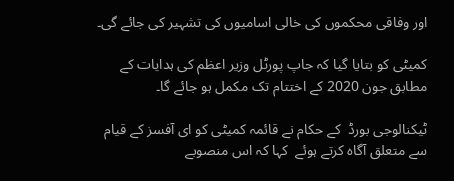اور وفاقی محکموں کی خالی اسامیوں کی تشہیر کی جائے گی۔

کمیٹی کو بتایا گیا کہ جاپ پورٹل وزیر اعظم کی ہدایات کے مطابق جون 2020 کے اختتام تک مکمل ہو جائے گا۔

ٹیکنالوجی بورڈ  کے حکام نے قائمہ کمیٹی کو ای آفسز کے قیام سے متعلق آگاہ کرتے ہوئے  کہا کہ اس منصوبے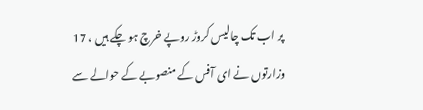پر اب تک چالیس کروڑ روپے خرچ ہو چکے ہیں ، 17 وزارتوں نے ای آفس کے منصوبے کے حوالے سے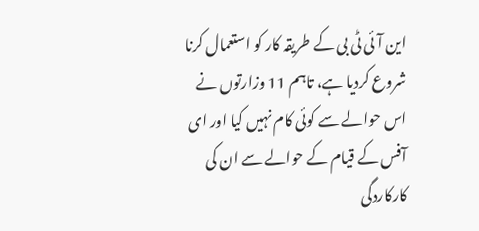این آئی ٹی بی کے طریقہ کار کو استعمال کرنا شروع کردیا ہے، تاہم 11 وزارتوں نے اس حوالے سے کوئی کام نہیں کیا اور ای آفس کے قیام کے حوالے سے ان کی کارکاردگی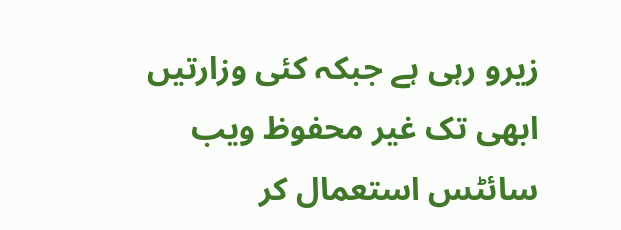زیرو رہی ہے جبکہ کئی وزارتیں ابھی تک غیر محفوظ ویب سائٹس استعمال کر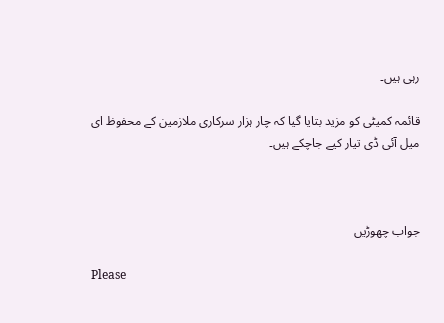رہی ہیں۔

قائمہ کمیٹی کو مزید بتایا گیا کہ چار ہزار سرکاری ملازمین کے محفوظ ای میل آئی ڈی تیار کیے جاچکے ہیں۔



جواب چھوڑیں

Please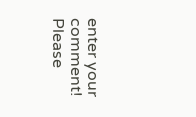enter your comment!
Please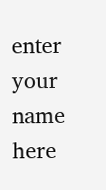enter your name here